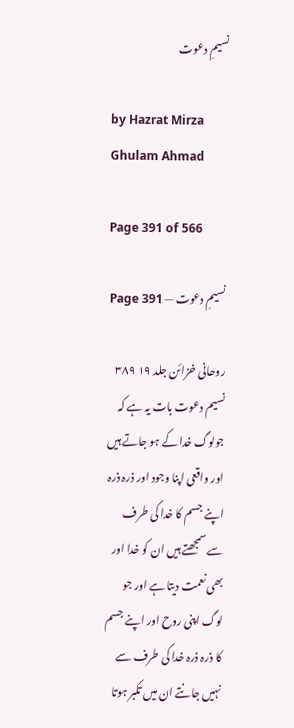نسیمِ دعوت

by Hazrat Mirza Ghulam Ahmad

Page 391 of 566

نسیمِ دعوت — Page 391

روحانی خزائن جلد ۱۹ ۳۸۹ نسیم دعوت بات یہ ہے کہ جولوگ خدا کے ہو جاتے ہیں اور واقعی اپنا وجود اور ذرہ ذرہ اپنے جسم کا خدا کی طرف سے سمجھتے ہیں ان کو خدا اور بھی نعمت دیتا ہے اور جو لوگ اپنی روح اور اپنے جسم کا ذرہ ذرہ خدا کی طرف سے نہیں جانتے ان میں تکبر ہوتا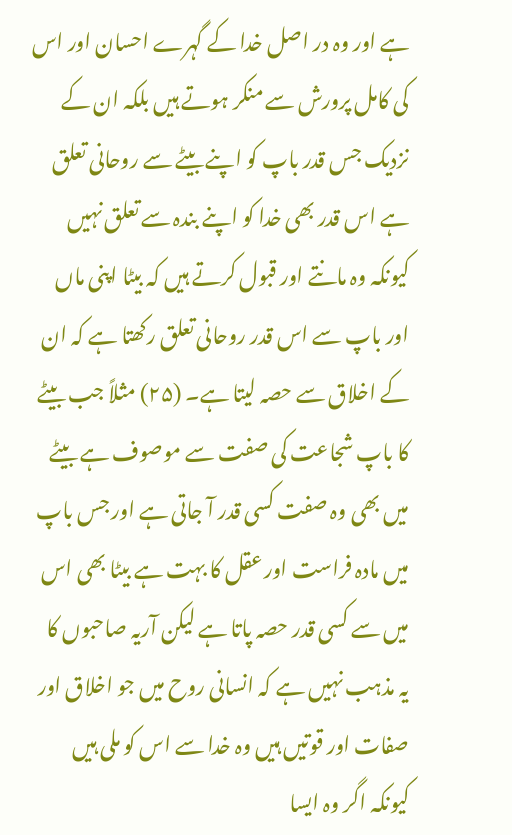ہے اور وہ در اصل خدا کے گہرے احسان اور اس کی کامل پرورش سے منکر ہوتے ہیں بلکہ ان کے نزدیک جس قدر باپ کو اپنے بیٹے سے روحانی تعلق ہے اس قدر بھی خدا کو اپنے بندہ سے تعلق نہیں کیونکہ وہ مانتے اور قبول کرتے ہیں کہ بیٹا اپنی ماں اور باپ سے اس قدر روحانی تعلق رکھتا ہے کہ ان کے اخلاق سے حصہ لیتا ہے۔ (۲۵) مثلاً جب بیٹے کا باپ شجاعت کی صفت سے موصوف ہے بیٹے میں بھی وہ صفت کسی قدر آ جاتی ہے اور جس باپ میں مادہ فراست اور عقل کا بہت ہے بیٹا بھی اس میں سے کسی قدر حصہ پاتا ہے لیکن آریہ صاحبوں کا یہ مذہب نہیں ہے کہ انسانی روح میں جو اخلاق اور صفات اور قوتیں ہیں وہ خدا سے اس کو ملی ہیں کیونکہ اگر وہ ایسا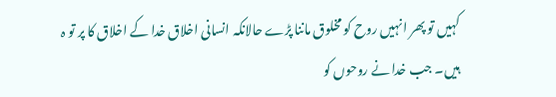کہیں تو پھر انہیں روح کو مخلوق ماننا پڑے حالانکہ انسانی اخلاق خدا کے اخلاق کا پر تو ہ ہیں۔ جب خدا نے روحوں کو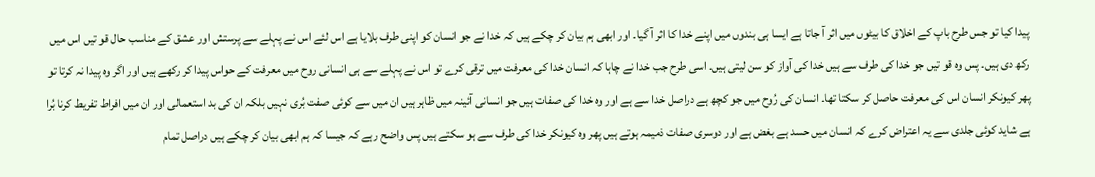پیدا کیا تو جس طرح باپ کے اخلاق کا بیٹوں میں اثر آ جاتا ہے ایسا ہی بندوں میں اپنے خدا کا اثر آ گیا۔ اور ابھی ہم بیان کر چکے ہیں کہ خدا نے جو انسان کو اپنی طرف بلایا ہے اس لئے اس نے پہلے سے پرستش اور عشق کے مناسب حال قو تیں اس میں رکھ دی ہیں۔ پس وہ قو تیں جو خدا کی طرف سے ہیں خدا کی آواز کو سن لیتی ہیں۔ اسی طرح جب خدا نے چاہا کہ انسان خدا کی معرفت میں ترقی کرے تو اس نے پہلے سے ہی انسانی روح میں معرفت کے حواس پیدا کر رکھے ہیں اور اگر وہ پیدا نہ کرتا تو پھر کیونکر انسان اس کی معرفت حاصل کر سکتا تھا۔ انسان کی رُوح میں جو کچھ ہے دراصل خدا سے ہے اور وہ خدا کی صفات ہیں جو انسانی آئینہ میں ظاہر ہیں ان میں سے کوئی صفت بُری نہیں بلکہ ان کی بد استعمالی اور ان میں افراط تفریط کرنا بُرا ہے شاید کوئی جلدی سے یہ اعتراض کرے کہ انسان میں حسد ہے بغض ہے اور دوسری صفات ذمیمہ ہوتے ہیں پھر وہ کیونکر خدا کی طرف سے ہو سکتے ہیں پس واضح رہے کہ جیسا کہ ہم ابھی بیان کر چکے ہیں دراصل تمام